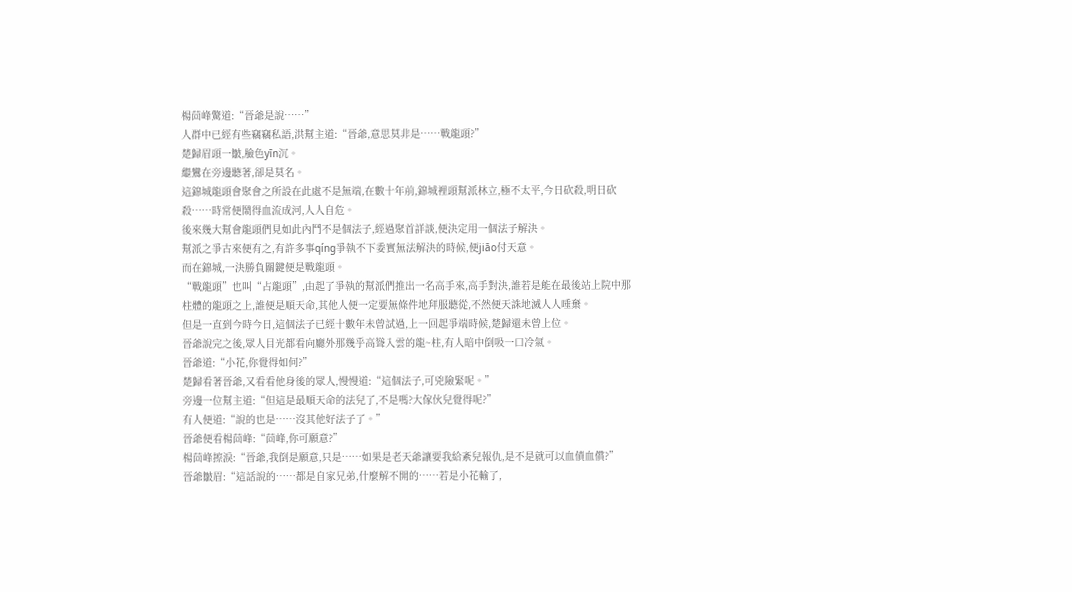楊茴峰驚道:“晉爺是說……”
人群中已經有些竊竊私語,洪幫主道:“晉爺,意思莫非是……戰龍頭?”
楚歸眉頭一皺,臉色yīn沉。
繼鸞在旁邊聽著,卻是莫名。
這錦城龍頭會聚會之所設在此處不是無端,在數十年前,錦城裡頭幫派林立,極不太平,今日砍殺,明日砍殺……時常便鬧得血流成河,人人自危。
後來幾大幫會龍頭們見如此內鬥不是個法子,經過聚首詳談,便決定用一個法子解決。
幫派之爭古來便有之,有許多事qíng爭執不下委實無法解決的時候,便jiāo付天意。
而在錦城,一決勝負關鍵便是戰龍頭。
“戰龍頭”也叫“占龍頭”,由起了爭執的幫派們推出一名高手來,高手對決,誰若是能在最後站上院中那柱體的龍頭之上,誰便是順天命,其他人便一定要無條件地拜服聽從,不然便天誅地滅人人唾棄。
但是一直到今時今日,這個法子已經十數年未曾試過,上一回起爭端時候,楚歸還未曾上位。
晉爺說完之後,眾人目光都看向廳外那幾乎高聳入雲的龍~柱,有人暗中倒吸一口冷氣。
晉爺道:“小花,你覺得如何?”
楚歸看著晉爺,又看看他身後的眾人,慢慢道:“這個法子,可兇險緊呢。”
旁邊一位幫主道:“但這是最順天命的法兒了,不是嗎?大傢伙兒覺得呢?”
有人便道:“說的也是……沒其他好法子了。”
晉爺便看楊茴峰:“茴峰,你可願意?”
楊茴峰擦淚:“晉爺,我倒是願意,只是……如果是老天爺讓要我給紊兒報仇,是不是就可以血債血償?”
晉爺皺眉:“這話說的……都是自家兄弟,什麼解不開的……若是小花輸了,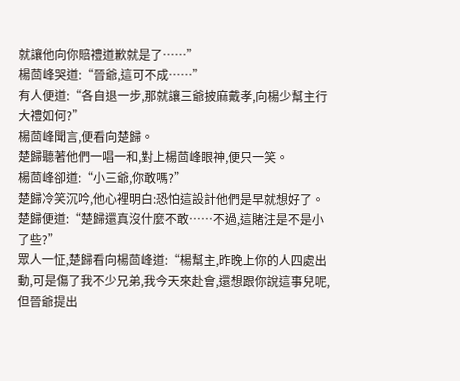就讓他向你賠禮道歉就是了……”
楊茴峰哭道:“晉爺,這可不成……”
有人便道:“各自退一步,那就讓三爺披麻戴孝,向楊少幫主行大禮如何?”
楊茴峰聞言,便看向楚歸。
楚歸聽著他們一唱一和,對上楊茴峰眼神,便只一笑。
楊茴峰卻道:“小三爺,你敢嗎?”
楚歸冷笑沉吟,他心裡明白:恐怕這設計他們是早就想好了。
楚歸便道:“楚歸還真沒什麼不敢……不過,這賭注是不是小了些?”
眾人一怔,楚歸看向楊茴峰道:“楊幫主,昨晚上你的人四處出動,可是傷了我不少兄弟,我今天來赴會,還想跟你說這事兒呢,但晉爺提出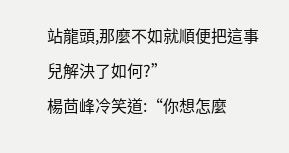站龍頭,那麼不如就順便把這事兒解決了如何?”
楊茴峰冷笑道:“你想怎麼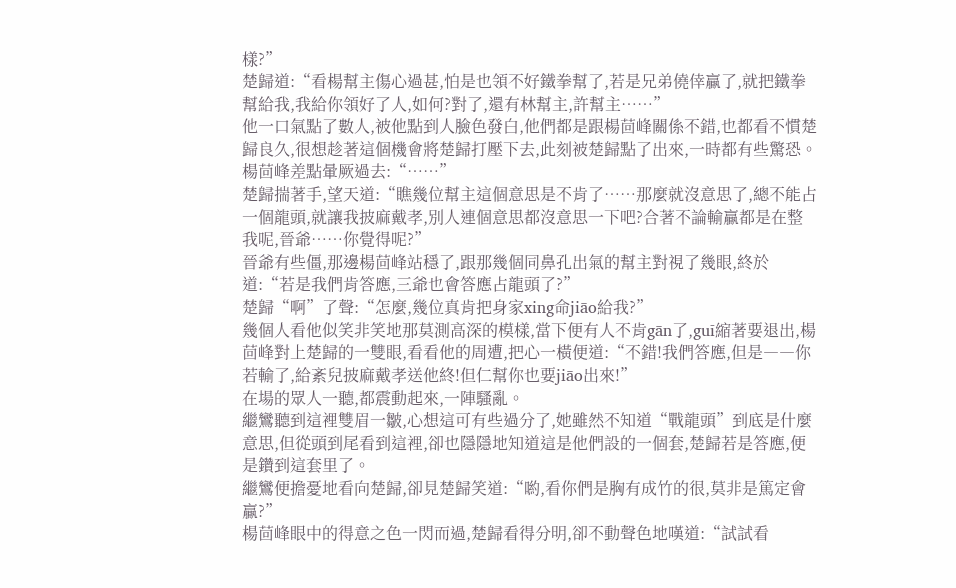樣?”
楚歸道:“看楊幫主傷心過甚,怕是也領不好鐵拳幫了,若是兄弟僥倖贏了,就把鐵拳幫給我,我給你領好了人,如何?對了,還有林幫主,許幫主……”
他一口氣點了數人,被他點到人臉色發白,他們都是跟楊茴峰關係不錯,也都看不慣楚歸良久,很想趁著這個機會將楚歸打壓下去,此刻被楚歸點了出來,一時都有些驚恐。
楊茴峰差點暈厥過去:“……”
楚歸揣著手,望天道:“瞧幾位幫主這個意思是不肯了……那麼就沒意思了,總不能占一個龍頭,就讓我披麻戴孝,別人連個意思都沒意思一下吧?合著不論輸贏都是在整我呢,晉爺……你覺得呢?”
晉爺有些僵,那邊楊茴峰站穩了,跟那幾個同鼻孔出氣的幫主對視了幾眼,終於道:“若是我們肯答應,三爺也會答應占龍頭了?”
楚歸“啊”了聲:“怎麼,幾位真肯把身家xing命jiāo給我?”
幾個人看他似笑非笑地那莫測高深的模樣,當下便有人不肯gān了,guī縮著要退出,楊茴峰對上楚歸的一雙眼,看看他的周遭,把心一橫便道:“不錯!我們答應,但是――你若輸了,給紊兒披麻戴孝送他終!但仁幫你也要jiāo出來!”
在場的眾人一聽,都震動起來,一陣騷亂。
繼鸞聽到這裡雙眉一皺,心想這可有些過分了,她雖然不知道“戰龍頭”到底是什麼意思,但從頭到尾看到這裡,卻也隱隱地知道這是他們設的一個套,楚歸若是答應,便是鑽到這套里了。
繼鸞便擔憂地看向楚歸,卻見楚歸笑道:“喲,看你們是胸有成竹的很,莫非是篤定會贏?”
楊茴峰眼中的得意之色一閃而過,楚歸看得分明,卻不動聲色地嘆道:“試試看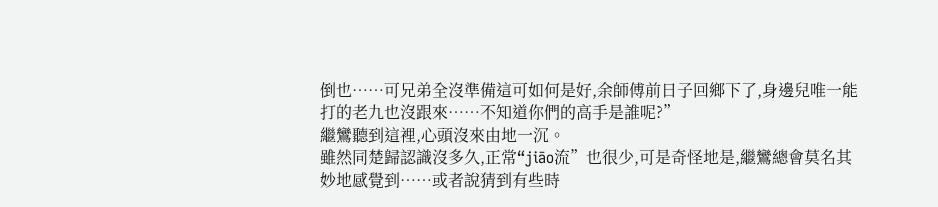倒也……可兄弟全沒準備這可如何是好,余師傅前日子回鄉下了,身邊兒唯一能打的老九也沒跟來……不知道你們的高手是誰呢?”
繼鸞聽到這裡,心頭沒來由地一沉。
雖然同楚歸認識沒多久,正常“jiāo流”也很少,可是奇怪地是,繼鸞總會莫名其妙地感覺到……或者說猜到有些時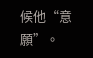候他“意願”。